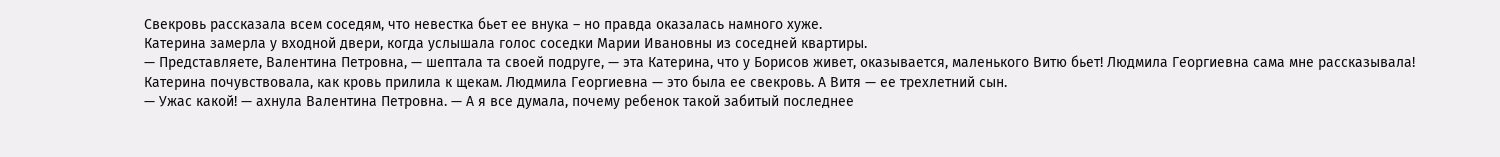Свекровь рассказала всем соседям, что невестка бьет ее внука – но правда оказалась намного хуже.
Катерина замерла у входной двери, когда услышала голос соседки Марии Ивановны из соседней квартиры.
— Представляете, Валентина Петровна, — шептала та своей подруге, — эта Катерина, что у Борисов живет, оказывается, маленького Витю бьет! Людмила Георгиевна сама мне рассказывала!
Катерина почувствовала, как кровь прилила к щекам. Людмила Георгиевна — это была ее свекровь. А Витя — ее трехлетний сын.
— Ужас какой! — ахнула Валентина Петровна. — А я все думала, почему ребенок такой забитый последнее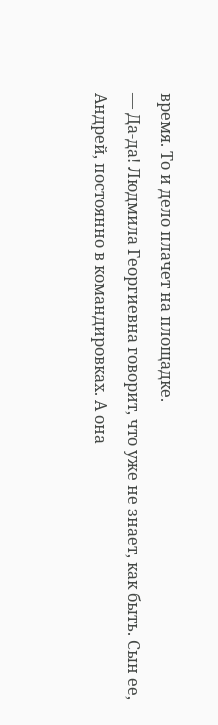время. То и дело плачет на площадке.
— Да-да! Людмила Георгиевна говорит, что уже не знает, как быть. Сын ее, Андрей, постоянно в командировках. А она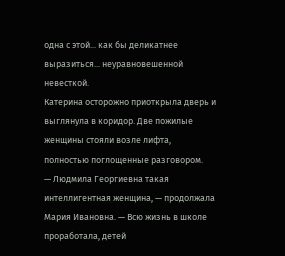одна с этой... как бы деликатнее выразиться... неуравновешенной невесткой.
Катерина осторожно приоткрыла дверь и выглянула в коридор. Две пожилые женщины стояли возле лифта, полностью поглощенные разговором.
— Людмила Георгиевна такая интеллигентная женщина, — продолжала Мария Ивановна. — Всю жизнь в школе проработала, детей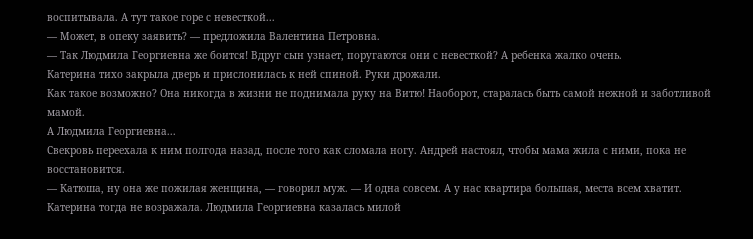воспитывала. А тут такое горе с невесткой...
— Может, в опеку заявить? — предложила Валентина Петровна.
— Так Людмила Георгиевна же боится! Вдруг сын узнает, поругаются они с невесткой? А ребенка жалко очень.
Катерина тихо закрыла дверь и прислонилась к ней спиной. Руки дрожали.
Как такое возможно? Она никогда в жизни не поднимала руку на Витю! Наоборот, старалась быть самой нежной и заботливой мамой.
А Людмила Георгиевна...
Свекровь переехала к ним полгода назад, после того как сломала ногу. Андрей настоял, чтобы мама жила с ними, пока не восстановится.
— Катюша, ну она же пожилая женщина, — говорил муж. — И одна совсем. А у нас квартира большая, места всем хватит.
Катерина тогда не возражала. Людмила Георгиевна казалась милой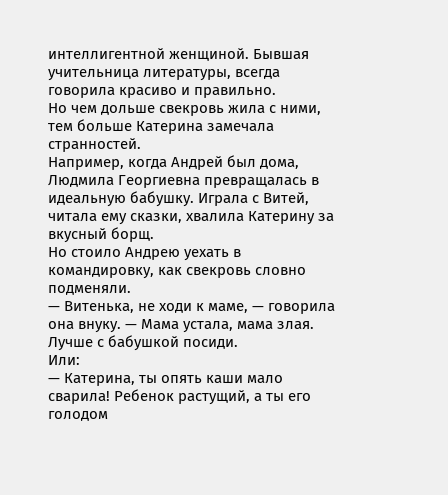интеллигентной женщиной. Бывшая учительница литературы, всегда говорила красиво и правильно.
Но чем дольше свекровь жила с ними, тем больше Катерина замечала странностей.
Например, когда Андрей был дома, Людмила Георгиевна превращалась в идеальную бабушку. Играла с Витей, читала ему сказки, хвалила Катерину за вкусный борщ.
Но стоило Андрею уехать в командировку, как свекровь словно подменяли.
— Витенька, не ходи к маме, — говорила она внуку. — Мама устала, мама злая. Лучше с бабушкой посиди.
Или:
— Катерина, ты опять каши мало сварила! Ребенок растущий, а ты его голодом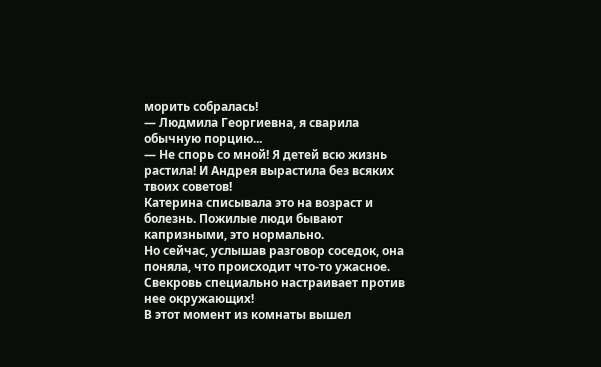морить собралась!
— Людмила Георгиевна, я сварила обычную порцию...
— Не спорь со мной! Я детей всю жизнь растила! И Андрея вырастила без всяких твоих советов!
Катерина списывала это на возраст и болезнь. Пожилые люди бывают капризными, это нормально.
Но сейчас, услышав разговор соседок, она поняла, что происходит что-то ужасное.
Свекровь специально настраивает против нее окружающих!
В этот момент из комнаты вышел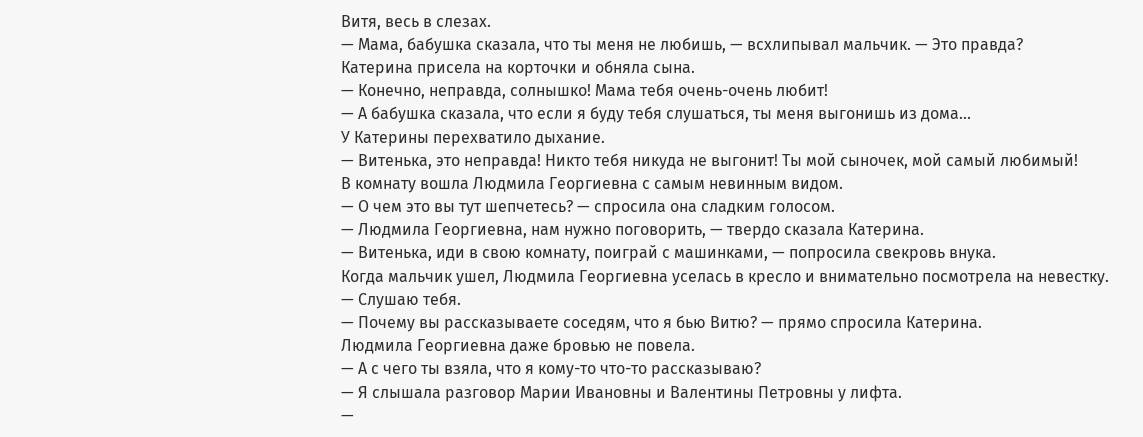Витя, весь в слезах.
— Мама, бабушка сказала, что ты меня не любишь, — всхлипывал мальчик. — Это правда?
Катерина присела на корточки и обняла сына.
— Конечно, неправда, солнышко! Мама тебя очень-очень любит!
— А бабушка сказала, что если я буду тебя слушаться, ты меня выгонишь из дома...
У Катерины перехватило дыхание.
— Витенька, это неправда! Никто тебя никуда не выгонит! Ты мой сыночек, мой самый любимый!
В комнату вошла Людмила Георгиевна с самым невинным видом.
— О чем это вы тут шепчетесь? — спросила она сладким голосом.
— Людмила Георгиевна, нам нужно поговорить, — твердо сказала Катерина.
— Витенька, иди в свою комнату, поиграй с машинками, — попросила свекровь внука.
Когда мальчик ушел, Людмила Георгиевна уселась в кресло и внимательно посмотрела на невестку.
— Слушаю тебя.
— Почему вы рассказываете соседям, что я бью Витю? — прямо спросила Катерина.
Людмила Георгиевна даже бровью не повела.
— А с чего ты взяла, что я кому-то что-то рассказываю?
— Я слышала разговор Марии Ивановны и Валентины Петровны у лифта.
—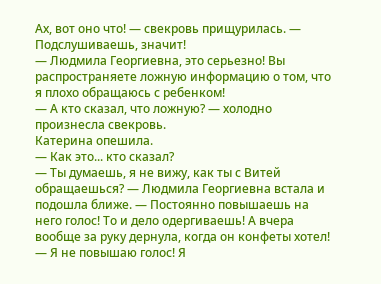Ах, вот оно что! — свекровь прищурилась. — Подслушиваешь, значит!
— Людмила Георгиевна, это серьезно! Вы распространяете ложную информацию о том, что я плохо обращаюсь с ребенком!
— А кто сказал, что ложную? — холодно произнесла свекровь.
Катерина опешила.
— Как это... кто сказал?
— Ты думаешь, я не вижу, как ты с Витей обращаешься? — Людмила Георгиевна встала и подошла ближе. — Постоянно повышаешь на него голос! То и дело одергиваешь! А вчера вообще за руку дернула, когда он конфеты хотел!
— Я не повышаю голос! Я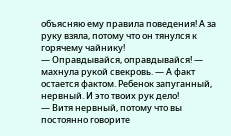объясняю ему правила поведения! А за руку взяла, потому что он тянулся к горячему чайнику!
— Оправдывайся, оправдывайся! — махнула рукой свекровь. — А факт остается фактом. Ребенок запуганный, нервный. И это твоих рук дело!
— Витя нервный, потому что вы постоянно говорите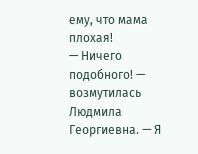ему, что мама плохая!
— Ничего подобного! — возмутилась Людмила Георгиевна. — Я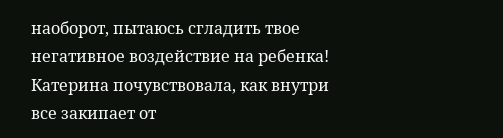наоборот, пытаюсь сгладить твое негативное воздействие на ребенка!
Катерина почувствовала, как внутри все закипает от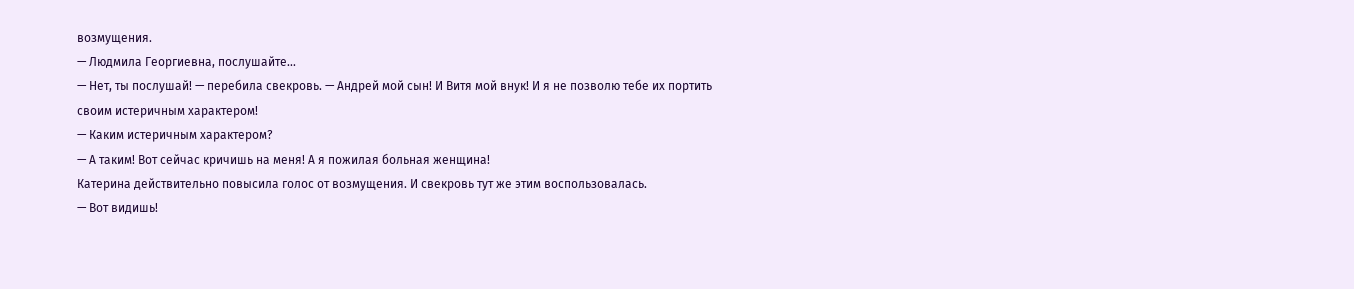возмущения.
— Людмила Георгиевна, послушайте...
— Нет, ты послушай! — перебила свекровь. — Андрей мой сын! И Витя мой внук! И я не позволю тебе их портить своим истеричным характером!
— Каким истеричным характером?
— А таким! Вот сейчас кричишь на меня! А я пожилая больная женщина!
Катерина действительно повысила голос от возмущения. И свекровь тут же этим воспользовалась.
— Вот видишь!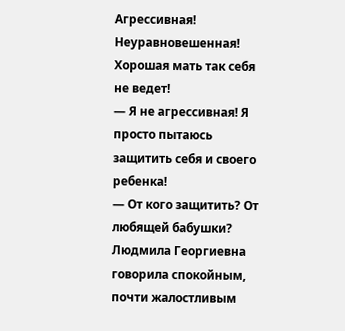Агрессивная! Неуравновешенная! Хорошая мать так себя не ведет!
— Я не агрессивная! Я просто пытаюсь защитить себя и своего ребенка!
— От кого защитить? От любящей бабушки?
Людмила Георгиевна говорила спокойным, почти жалостливым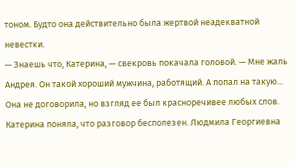тоном. Будто она действительно была жертвой неадекватной невестки.
— Знаешь что, Катерина, — свекровь покачала головой. — Мне жаль Андрея. Он такой хороший мужчина, работящий. А попал на такую...
Она не договорила, но взгляд ее был красноречивее любых слов.
Катерина поняла, что разговор бесполезен. Людмила Георгиевна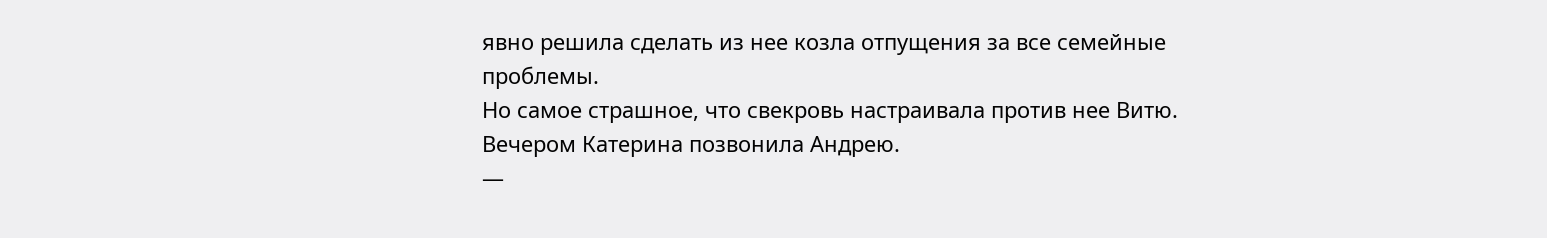явно решила сделать из нее козла отпущения за все семейные проблемы.
Но самое страшное, что свекровь настраивала против нее Витю.
Вечером Катерина позвонила Андрею.
—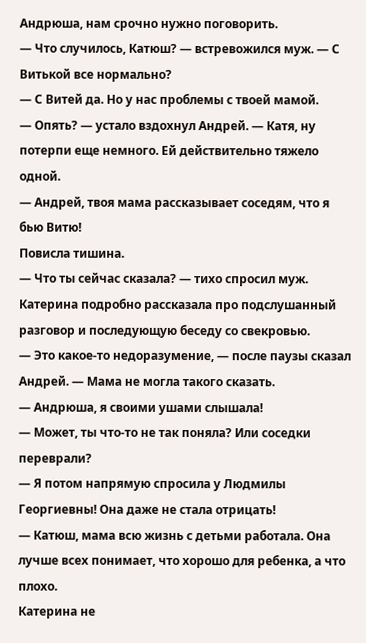Андрюша, нам срочно нужно поговорить.
— Что случилось, Катюш? — встревожился муж. — С Витькой все нормально?
— С Витей да. Но у нас проблемы с твоей мамой.
— Опять? — устало вздохнул Андрей. — Катя, ну потерпи еще немного. Ей действительно тяжело одной.
— Андрей, твоя мама рассказывает соседям, что я бью Витю!
Повисла тишина.
— Что ты сейчас сказала? — тихо спросил муж.
Катерина подробно рассказала про подслушанный разговор и последующую беседу со свекровью.
— Это какое-то недоразумение, — после паузы сказал Андрей. — Мама не могла такого сказать.
— Андрюша, я своими ушами слышала!
— Может, ты что-то не так поняла? Или соседки переврали?
— Я потом напрямую спросила у Людмилы Георгиевны! Она даже не стала отрицать!
— Катюш, мама всю жизнь с детьми работала. Она лучше всех понимает, что хорошо для ребенка, а что плохо.
Катерина не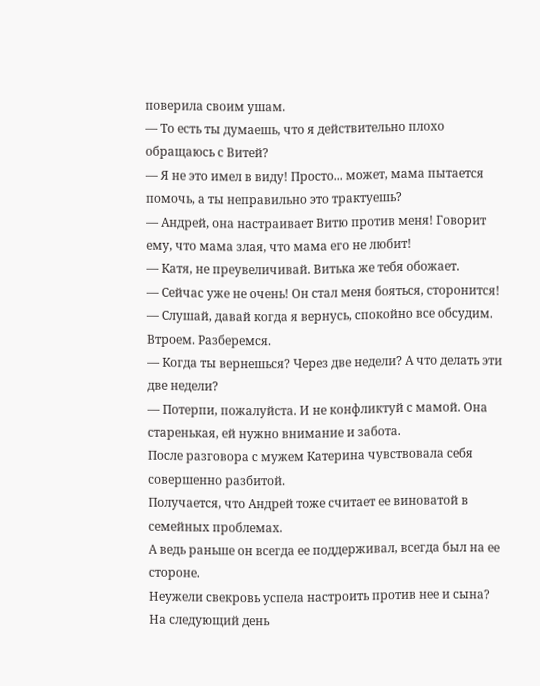поверила своим ушам.
— То есть ты думаешь, что я действительно плохо обращаюсь с Витей?
— Я не это имел в виду! Просто... может, мама пытается помочь, а ты неправильно это трактуешь?
— Андрей, она настраивает Витю против меня! Говорит ему, что мама злая, что мама его не любит!
— Катя, не преувеличивай. Витька же тебя обожает.
— Сейчас уже не очень! Он стал меня бояться, сторонится!
— Слушай, давай когда я вернусь, спокойно все обсудим. Втроем. Разберемся.
— Когда ты вернешься? Через две недели? А что делать эти две недели?
— Потерпи, пожалуйста. И не конфликтуй с мамой. Она старенькая, ей нужно внимание и забота.
После разговора с мужем Катерина чувствовала себя совершенно разбитой.
Получается, что Андрей тоже считает ее виноватой в семейных проблемах.
А ведь раньше он всегда ее поддерживал, всегда был на ее стороне.
Неужели свекровь успела настроить против нее и сына?
На следующий день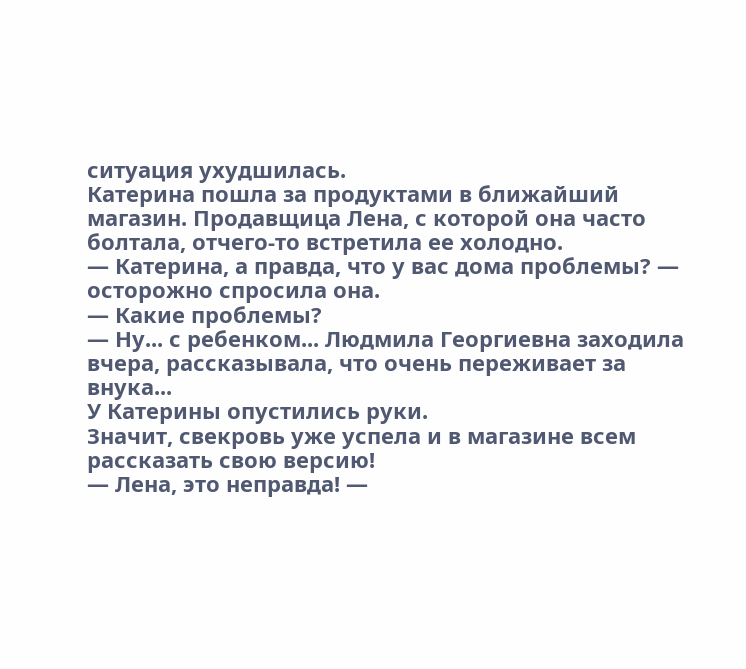ситуация ухудшилась.
Катерина пошла за продуктами в ближайший магазин. Продавщица Лена, с которой она часто болтала, отчего-то встретила ее холодно.
— Катерина, а правда, что у вас дома проблемы? — осторожно спросила она.
— Какие проблемы?
— Ну... с ребенком... Людмила Георгиевна заходила вчера, рассказывала, что очень переживает за внука...
У Катерины опустились руки.
Значит, свекровь уже успела и в магазине всем рассказать свою версию!
— Лена, это неправда! —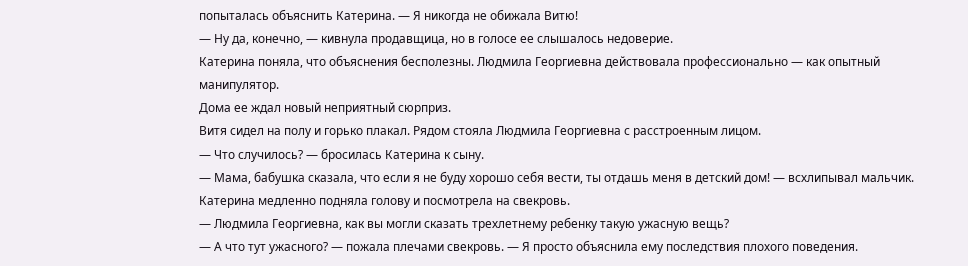попыталась объяснить Катерина. — Я никогда не обижала Витю!
— Ну да, конечно, — кивнула продавщица, но в голосе ее слышалось недоверие.
Катерина поняла, что объяснения бесполезны. Людмила Георгиевна действовала профессионально — как опытный манипулятор.
Дома ее ждал новый неприятный сюрприз.
Витя сидел на полу и горько плакал. Рядом стояла Людмила Георгиевна с расстроенным лицом.
— Что случилось? — бросилась Катерина к сыну.
— Мама, бабушка сказала, что если я не буду хорошо себя вести, ты отдашь меня в детский дом! — всхлипывал мальчик.
Катерина медленно подняла голову и посмотрела на свекровь.
— Людмила Георгиевна, как вы могли сказать трехлетнему ребенку такую ужасную вещь?
— А что тут ужасного? — пожала плечами свекровь. — Я просто объяснила ему последствия плохого поведения.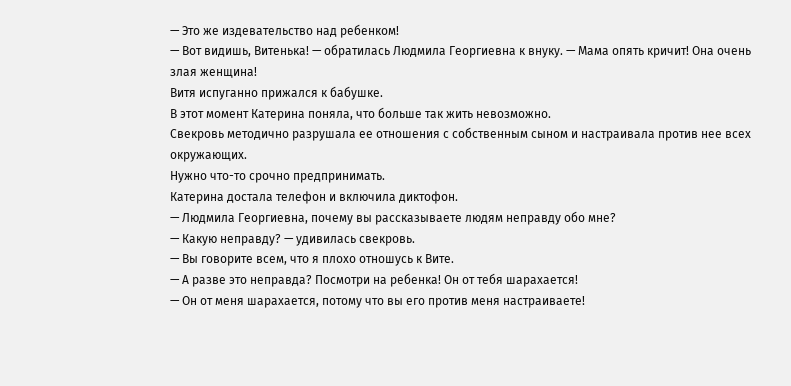— Это же издевательство над ребенком!
— Вот видишь, Витенька! — обратилась Людмила Георгиевна к внуку. — Мама опять кричит! Она очень злая женщина!
Витя испуганно прижался к бабушке.
В этот момент Катерина поняла, что больше так жить невозможно.
Свекровь методично разрушала ее отношения с собственным сыном и настраивала против нее всех окружающих.
Нужно что-то срочно предпринимать.
Катерина достала телефон и включила диктофон.
— Людмила Георгиевна, почему вы рассказываете людям неправду обо мне?
— Какую неправду? — удивилась свекровь.
— Вы говорите всем, что я плохо отношусь к Вите.
— А разве это неправда? Посмотри на ребенка! Он от тебя шарахается!
— Он от меня шарахается, потому что вы его против меня настраиваете!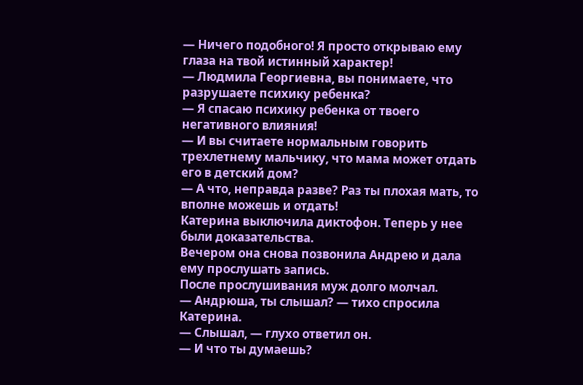— Ничего подобного! Я просто открываю ему глаза на твой истинный характер!
— Людмила Георгиевна, вы понимаете, что разрушаете психику ребенка?
— Я спасаю психику ребенка от твоего негативного влияния!
— И вы считаете нормальным говорить трехлетнему мальчику, что мама может отдать его в детский дом?
— А что, неправда разве? Раз ты плохая мать, то вполне можешь и отдать!
Катерина выключила диктофон. Теперь у нее были доказательства.
Вечером она снова позвонила Андрею и дала ему прослушать запись.
После прослушивания муж долго молчал.
— Андрюша, ты слышал? — тихо спросила Катерина.
— Слышал, — глухо ответил он.
— И что ты думаешь?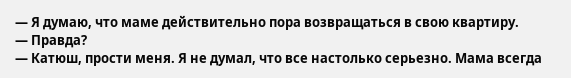— Я думаю, что маме действительно пора возвращаться в свою квартиру.
— Правда?
— Катюш, прости меня. Я не думал, что все настолько серьезно. Мама всегда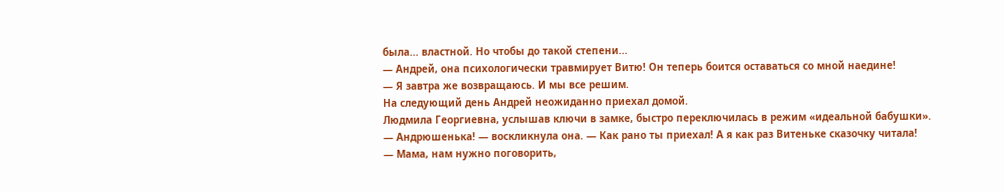была... властной. Но чтобы до такой степени...
— Андрей, она психологически травмирует Витю! Он теперь боится оставаться со мной наедине!
— Я завтра же возвращаюсь. И мы все решим.
На следующий день Андрей неожиданно приехал домой.
Людмила Георгиевна, услышав ключи в замке, быстро переключилась в режим «идеальной бабушки».
— Андрюшенька! — воскликнула она. — Как рано ты приехал! А я как раз Витеньке сказочку читала!
— Мама, нам нужно поговорить,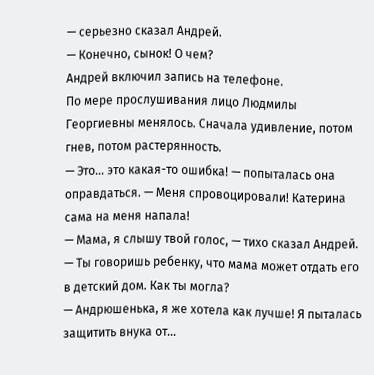— серьезно сказал Андрей.
— Конечно, сынок! О чем?
Андрей включил запись на телефоне.
По мере прослушивания лицо Людмилы Георгиевны менялось. Сначала удивление, потом гнев, потом растерянность.
— Это... это какая-то ошибка! — попыталась она оправдаться. — Меня спровоцировали! Катерина сама на меня напала!
— Мама, я слышу твой голос, — тихо сказал Андрей. — Ты говоришь ребенку, что мама может отдать его в детский дом. Как ты могла?
— Андрюшенька, я же хотела как лучше! Я пыталась защитить внука от...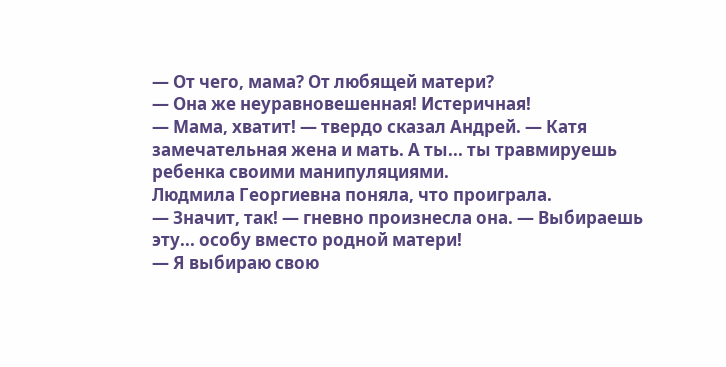— От чего, мама? От любящей матери?
— Она же неуравновешенная! Истеричная!
— Мама, хватит! — твердо сказал Андрей. — Катя замечательная жена и мать. А ты... ты травмируешь ребенка своими манипуляциями.
Людмила Георгиевна поняла, что проиграла.
— Значит, так! — гневно произнесла она. — Выбираешь эту... особу вместо родной матери!
— Я выбираю свою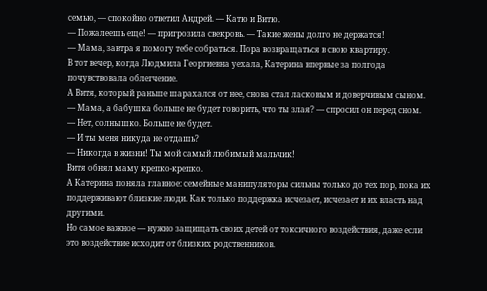семью, — спокойно ответил Андрей. — Катю и Витю.
— Пожалеешь еще! — пригрозила свекровь. — Такие жены долго не держатся!
— Мама, завтра я помогу тебе собраться. Пора возвращаться в свою квартиру.
В тот вечер, когда Людмила Георгиевна уехала, Катерина впервые за полгода почувствовала облегчение.
А Витя, который раньше шарахался от нее, снова стал ласковым и доверчивым сыном.
— Мама, а бабушка больше не будет говорить, что ты злая? — спросил он перед сном.
— Нет, солнышко. Больше не будет.
— И ты меня никуда не отдашь?
— Никогда в жизни! Ты мой самый любимый мальчик!
Витя обнял маму крепко-крепко.
А Катерина поняла главное: семейные манипуляторы сильны только до тех пор, пока их поддерживают близкие люди. Как только поддержка исчезает, исчезает и их власть над другими.
Но самое важное — нужно защищать своих детей от токсичного воздействия, даже если это воздействие исходит от близких родственников.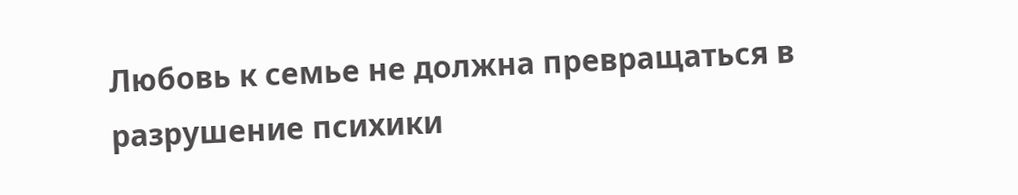Любовь к семье не должна превращаться в разрушение психики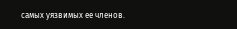самых уязвимых ее членов.